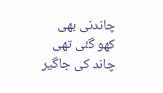چاندنی بھی کھو گئی تھی چاند کی جاگیر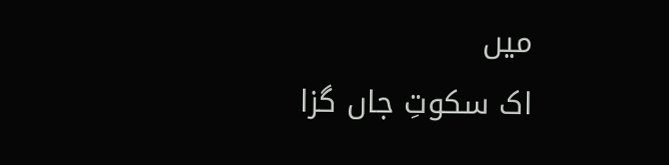میں
اک سکوتِ جاں گزا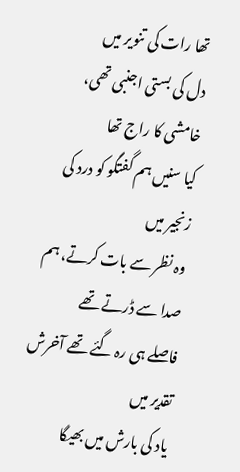تھا رات کی تنویر میں
دل کی بستی اجنبی تھی، خامشی کا راج تھا
کیا سنیں ہم گفتگو کو درد کی زنجیر میں
وہ نظر سے بات کرتے، ہم صدا سے ڈرتے تھے
فاصلے ہی رہ گئے تھے آخرش تقدیر میں
یاد کی بارش میں بھیگا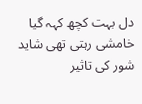دل بہت کچھ کہہ گیا
خامشی رہتی تھی شاید شور کی تاثیر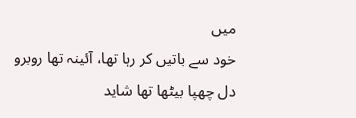میں
خود سے باتیں کر رہا تھا، آئینہ تھا روبرو
دل چھپا بیٹھا تھا شاید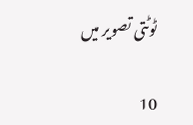ٹوٹتی تصویر میں

10